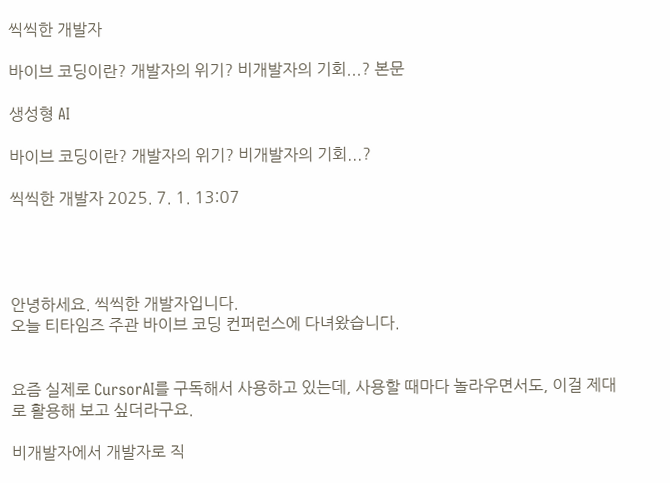씩씩한 개발자

바이브 코딩이란? 개발자의 위기? 비개발자의 기회...? 본문

생성형 AI

바이브 코딩이란? 개발자의 위기? 비개발자의 기회...?

씩씩한 개발자 2025. 7. 1. 13:07




안녕하세요. 씩씩한 개발자입니다.
오늘 티타임즈 주관 바이브 코딩 컨퍼런스에 다녀왔습니다.


요즘 실제로 CursorAI를 구독해서 사용하고 있는데, 사용할 때마다 놀라우면서도, 이걸 제대로 활용해 보고 싶더라구요.

비개발자에서 개발자로 직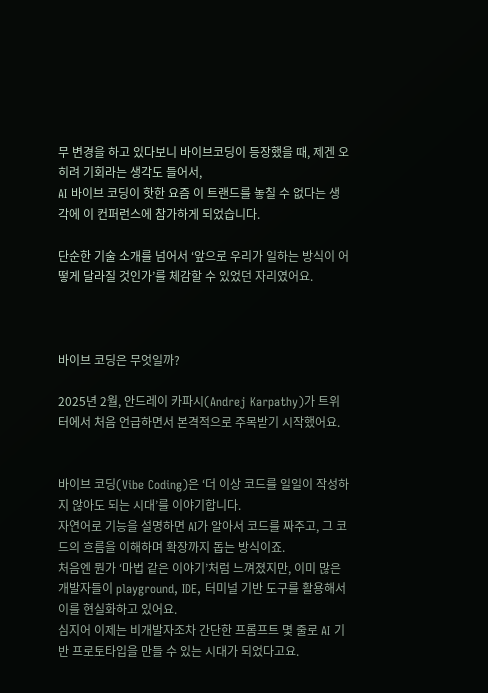무 변경을 하고 있다보니 바이브코딩이 등장했을 때, 제겐 오히려 기회라는 생각도 들어서,
AI 바이브 코딩이 핫한 요즘 이 트랜드를 놓칠 수 없다는 생각에 이 컨퍼런스에 참가하게 되었습니다.

단순한 기술 소개를 넘어서 ‘앞으로 우리가 일하는 방식이 어떻게 달라질 것인가’를 체감할 수 있었던 자리였어요.



바이브 코딩은 무엇일까?

2025년 2월, 안드레이 카파시(Andrej Karpathy)가 트위터에서 처음 언급하면서 본격적으로 주목받기 시작했어요.


바이브 코딩(Vibe Coding)은 ‘더 이상 코드를 일일이 작성하지 않아도 되는 시대’를 이야기합니다.
자연어로 기능을 설명하면 AI가 알아서 코드를 짜주고, 그 코드의 흐름을 이해하며 확장까지 돕는 방식이죠.
처음엔 뭔가 ‘마법 같은 이야기’처럼 느껴졌지만, 이미 많은 개발자들이 playground, IDE, 터미널 기반 도구를 활용해서 이를 현실화하고 있어요.
심지어 이제는 비개발자조차 간단한 프롬프트 몇 줄로 AI 기반 프로토타입을 만들 수 있는 시대가 되었다고요.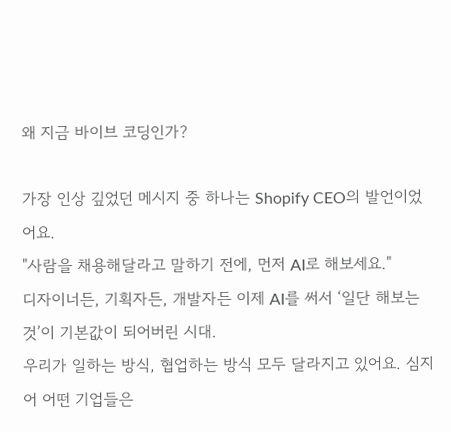왜 지금 바이브 코딩인가?

가장 인상 깊었던 메시지 중 하나는 Shopify CEO의 발언이었어요.
"사람을 채용해달라고 말하기 전에, 먼저 AI로 해보세요."
디자이너든, 기획자든, 개발자든 이제 AI를 써서 ‘일단 해보는 것’이 기본값이 되어버린 시대.
우리가 일하는 방식, 협업하는 방식 모두 달라지고 있어요. 심지어 어떤 기업들은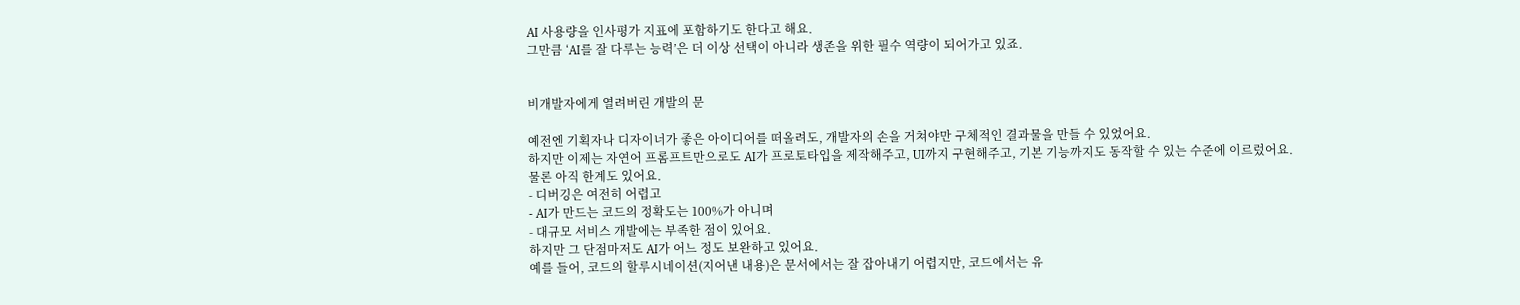AI 사용량을 인사평가 지표에 포함하기도 한다고 해요.
그만큼 ‘AI를 잘 다루는 능력’은 더 이상 선택이 아니라 생존을 위한 필수 역량이 되어가고 있죠.


비개발자에게 열려버린 개발의 문

예전엔 기획자나 디자이너가 좋은 아이디어를 떠올려도, 개발자의 손을 거쳐야만 구체적인 결과물을 만들 수 있었어요.
하지만 이제는 자연어 프롬프트만으로도 AI가 프로토타입을 제작해주고, UI까지 구현해주고, 기본 기능까지도 동작할 수 있는 수준에 이르렀어요.
물론 아직 한계도 있어요.
- 디버깅은 여전히 어렵고
- AI가 만드는 코드의 정확도는 100%가 아니며
- 대규모 서비스 개발에는 부족한 점이 있어요.
하지만 그 단점마저도 AI가 어느 정도 보완하고 있어요.
예를 들어, 코드의 할루시네이션(지어낸 내용)은 문서에서는 잘 잡아내기 어렵지만, 코드에서는 유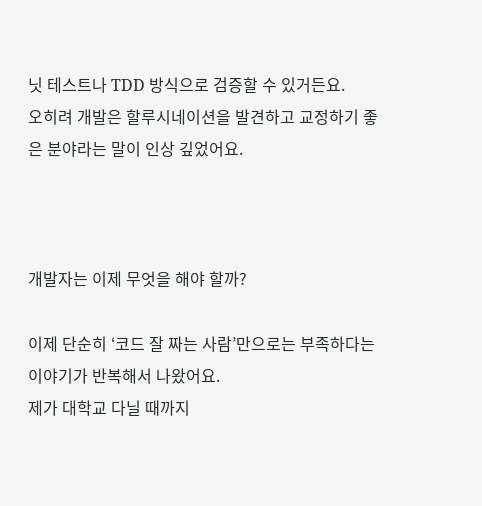닛 테스트나 TDD 방식으로 검증할 수 있거든요.
오히려 개발은 할루시네이션을 발견하고 교정하기 좋은 분야라는 말이 인상 깊었어요.



개발자는 이제 무엇을 해야 할까?

이제 단순히 ‘코드 잘 짜는 사람’만으로는 부족하다는 이야기가 반복해서 나왔어요.
제가 대학교 다닐 때까지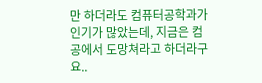만 하더라도 컴퓨터공학과가 인기가 많았는데, 지금은 컴공에서 도망쳐라고 하더라구요..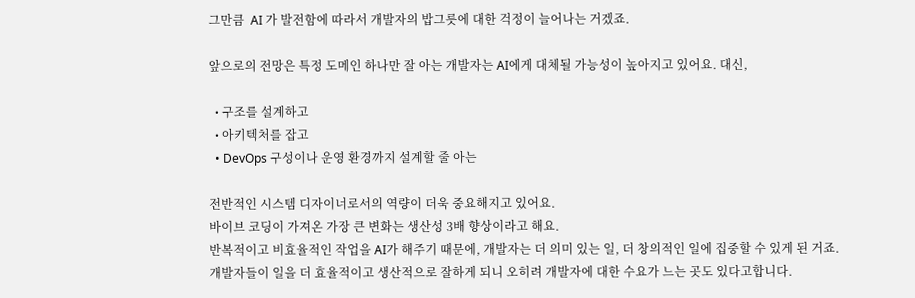그만큼  AI 가 발전함에 따라서 개발자의 밥그릇에 대한 걱정이 늘어나는 거겠죠.

앞으로의 전망은 특정 도메인 하나만 잘 아는 개발자는 AI에게 대체될 가능성이 높아지고 있어요. 대신,

  • 구조를 설계하고
  • 아키텍처를 잡고
  • DevOps 구성이나 운영 환경까지 설계할 줄 아는

전반적인 시스템 디자이너로서의 역량이 더욱 중요해지고 있어요.
바이브 코딩이 가져온 가장 큰 변화는 생산성 3배 향상이라고 해요.
반복적이고 비효율적인 작업을 AI가 해주기 때문에, 개발자는 더 의미 있는 일, 더 창의적인 일에 집중할 수 있게 된 거죠.
개발자들이 일을 더 효율적이고 생산적으로 잘하게 되니 오히려 개발자에 대한 수요가 느는 곳도 있다고합니다.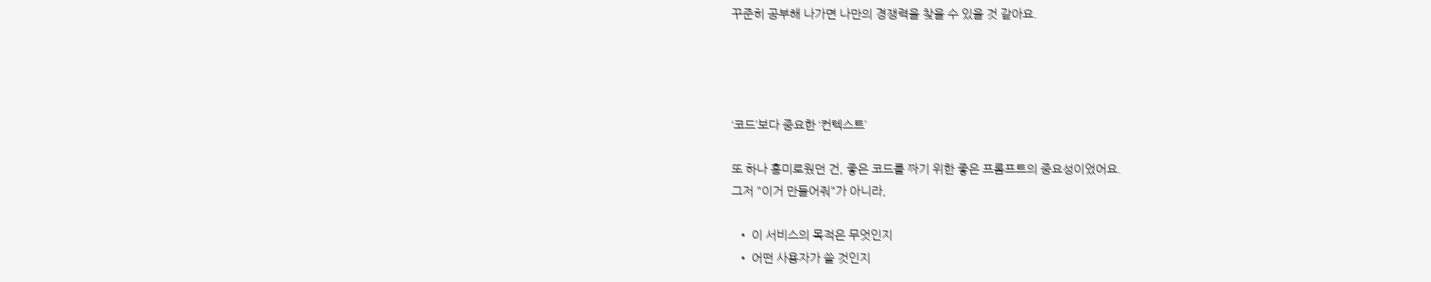꾸준히 공부해 나가면 나만의 경쟁력을 찾을 수 있을 것 같아요.




‘코드’보다 중요한 ‘컨텍스트’

또 하나 흥미로웠던 건, 좋은 코드를 짜기 위한 좋은 프롬프트의 중요성이었어요.
그저 "이거 만들어줘"가 아니라,

  • 이 서비스의 목적은 무엇인지
  • 어떤 사용자가 쓸 것인지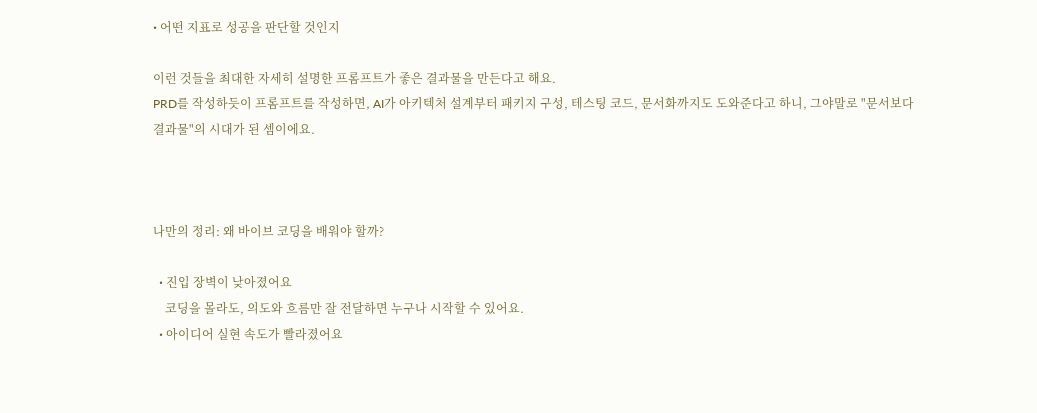• 어떤 지표로 성공을 판단할 것인지

이런 것들을 최대한 자세히 설명한 프롬프트가 좋은 결과물을 만든다고 해요.
PRD를 작성하듯이 프롬프트를 작성하면, AI가 아키텍처 설계부터 패키지 구성, 테스팅 코드, 문서화까지도 도와준다고 하니, 그야말로 "문서보다 결과물"의 시대가 된 셈이에요.



나만의 정리: 왜 바이브 코딩을 배워야 할까?

  • 진입 장벽이 낮아졌어요
    코딩을 몰라도, 의도와 흐름만 잘 전달하면 누구나 시작할 수 있어요.
  • 아이디어 실현 속도가 빨라졌어요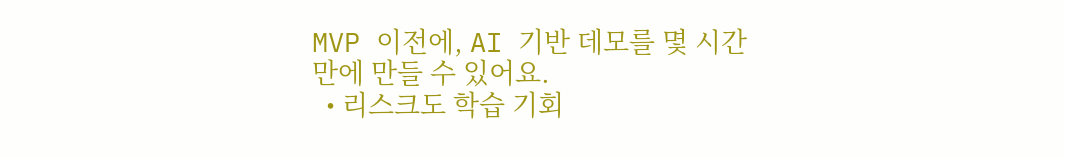MVP 이전에, AI 기반 데모를 몇 시간 만에 만들 수 있어요.
  • 리스크도 학습 기회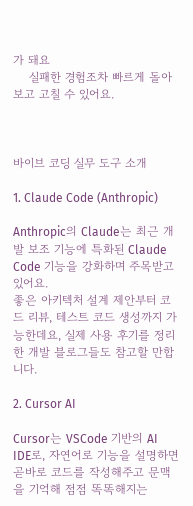가 돼요
    실패한 경험조차 빠르게 돌아보고 고칠 수 있어요.



바이브 코딩 실무 도구 소개

1. Claude Code (Anthropic)

Anthropic의 Claude는 최근 개발 보조 기능에 특화된 Claude Code 기능을 강화하며 주목받고 있어요.
좋은 아키텍처 설계 제안부터 코드 리뷰, 테스트 코드 생성까지 가능한데요, 실제 사용 후기를 정리한 개발 블로그들도 참고할 만합니다.

2. Cursor AI

Cursor는 VSCode 기반의 AI IDE로, 자연어로 기능을 설명하면 곧바로 코드를 작성해주고 문맥을 기억해 점점 똑똑해지는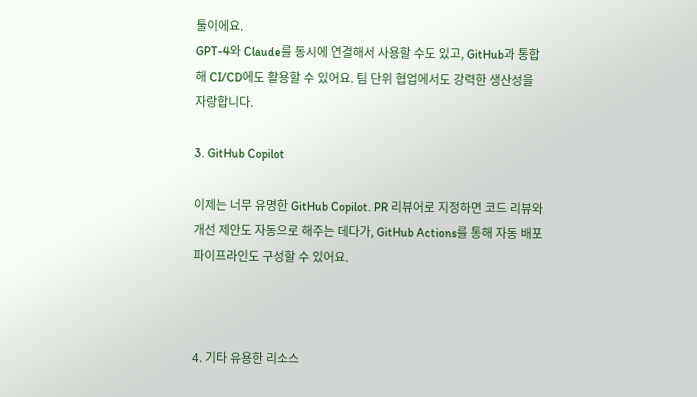툴이에요.
GPT-4와 Claude를 동시에 연결해서 사용할 수도 있고, GitHub과 통합해 CI/CD에도 활용할 수 있어요. 팀 단위 협업에서도 강력한 생산성을 자랑합니다.

3. GitHub Copilot

이제는 너무 유명한 GitHub Copilot. PR 리뷰어로 지정하면 코드 리뷰와 개선 제안도 자동으로 해주는 데다가, GitHub Actions를 통해 자동 배포 파이프라인도 구성할 수 있어요.



4. 기타 유용한 리소스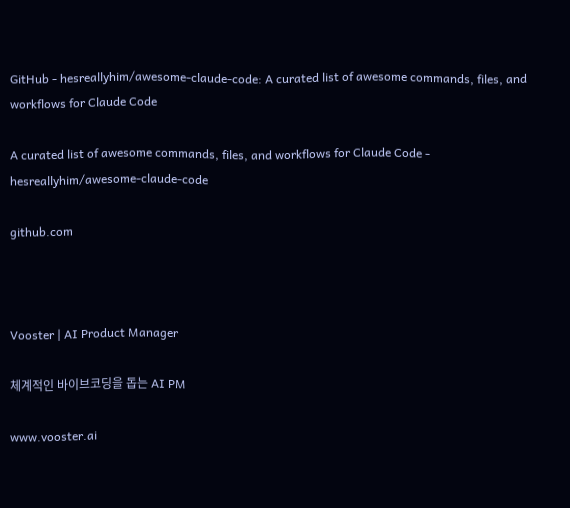GitHub - hesreallyhim/awesome-claude-code: A curated list of awesome commands, files, and workflows for Claude Code

A curated list of awesome commands, files, and workflows for Claude Code - hesreallyhim/awesome-claude-code

github.com



Vooster | AI Product Manager

체계적인 바이브코딩을 돕는 AI PM

www.vooster.ai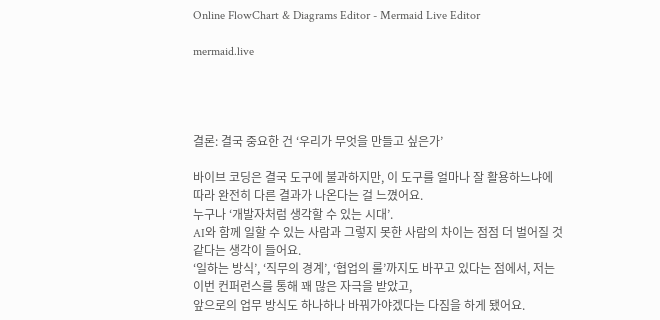Online FlowChart & Diagrams Editor - Mermaid Live Editor

mermaid.live




결론: 결국 중요한 건 ‘우리가 무엇을 만들고 싶은가’

바이브 코딩은 결국 도구에 불과하지만, 이 도구를 얼마나 잘 활용하느냐에 따라 완전히 다른 결과가 나온다는 걸 느꼈어요.
누구나 ‘개발자처럼 생각할 수 있는 시대’.
AI와 함께 일할 수 있는 사람과 그렇지 못한 사람의 차이는 점점 더 벌어질 것 같다는 생각이 들어요.
‘일하는 방식’, ‘직무의 경계’, ‘협업의 룰’까지도 바꾸고 있다는 점에서, 저는 이번 컨퍼런스를 통해 꽤 많은 자극을 받았고,
앞으로의 업무 방식도 하나하나 바꿔가야겠다는 다짐을 하게 됐어요.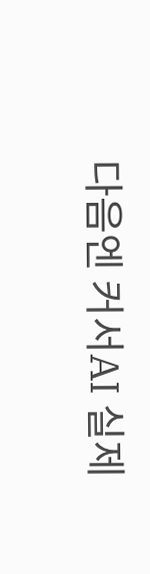다음엔 커서AI 실제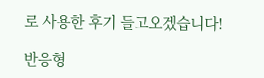로 사용한 후기 들고오겠습니다!

반응형